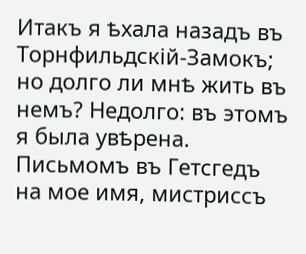Итакъ я ѣхала назадъ въ Торнфильдскій-Замокъ; но долго ли мнѣ жить въ немъ? Недолго: въ этомъ я была увѣрена. Письмомъ въ Гетсгедъ на мое имя, мистриссъ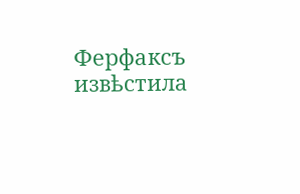Ферфаксъ извѣстила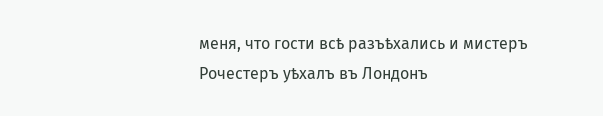меня, что гости всѣ разъѣхались и мистеръ Рочестеръ уѣхалъ въ Лондонъ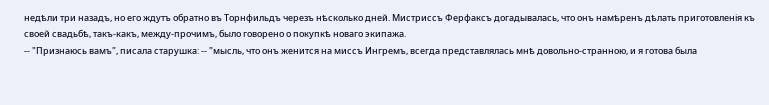недѣли три назадъ, но его ждутъ обратно въ Торнфильдъ черезъ нѣсколько дней. Мистриссъ Ферфаксъ догадывалась, что онъ намѣренъ дѣлать приготовленія къ своей свадьбѣ, такъ-какъ, между-прочимъ, было говорено о покупкѣ новаго экипажа.
-- "Признаюсь вамъ", писала старушка: -- "мысль, что онъ женится на миссъ Ингремъ, всегда представлялась мнѣ довольно-странною, и я готова была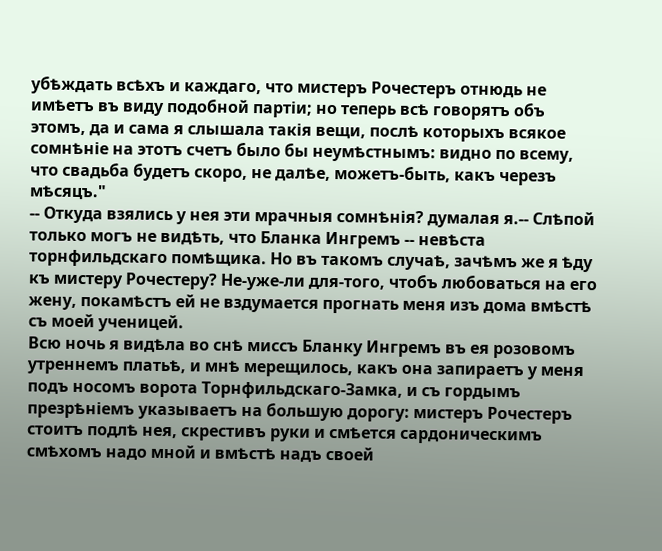убѣждать всѣхъ и каждаго, что мистеръ Рочестеръ отнюдь не имѣетъ въ виду подобной партіи; но теперь всѣ говорятъ объ этомъ, да и сама я слышала такія вещи, послѣ которыхъ всякое сомнѣніе на этотъ счетъ было бы неумѣстнымъ: видно по всему, что свадьба будетъ скоро, не далѣе, можетъ-быть, какъ черезъ мѣсяцъ."
-- Откуда взялись у нея эти мрачныя сомнѣнія? думалая я.-- Слѣпой только могъ не видѣть, что Бланка Ингремъ -- невѣста торнфильдскаго помѣщика. Но въ такомъ случаѣ, зачѣмъ же я ѣду къ мистеру Рочестеру? Не-уже-ли для-того, чтобъ любоваться на его жену, покамѣстъ ей не вздумается прогнать меня изъ дома вмѣстѣ съ моей ученицей.
Всю ночь я видѣла во снѣ миссъ Бланку Ингремъ въ ея розовомъ утреннемъ платьѣ, и мнѣ мерещилось, какъ она запираетъ у меня подъ носомъ ворота Торнфильдскаго-Замка, и съ гордымъ презрѣніемъ указываетъ на большую дорогу: мистеръ Рочестеръ стоитъ подлѣ нея, скрестивъ руки и смѣется сардоническимъ смѣхомъ надо мной и вмѣстѣ надъ своей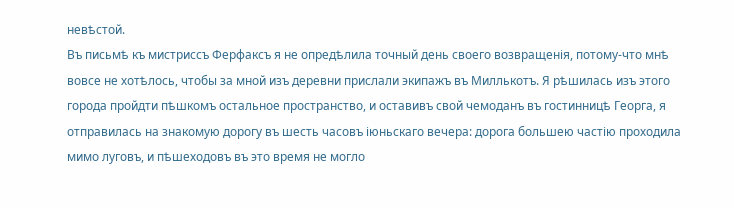невѣстой.
Въ письмѣ къ мистриссъ Ферфаксъ я не опредѣлила точный день своего возвращенія, потому-что мнѣ вовсе не хотѣлось, чтобы за мной изъ деревни прислали экипажъ въ Миллькотъ. Я рѣшилась изъ этого города пройдти пѣшкомъ остальное пространство, и оставивъ свой чемоданъ въ гостинницѣ Георга, я отправилась на знакомую дорогу въ шесть часовъ іюньскаго вечера: дорога большею частію проходила мимо луговъ, и пѣшеходовъ въ это время не могло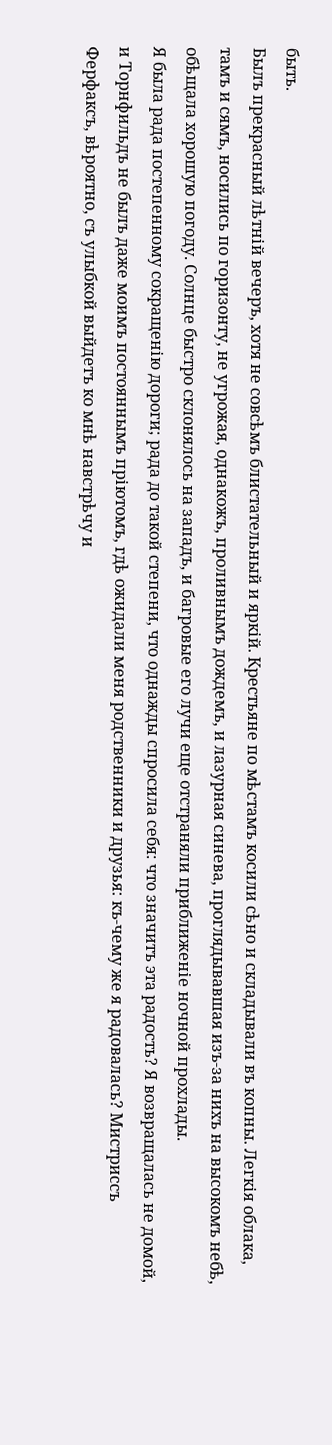быть.
Былъ прекрасный лѣтній вечеръ, хотя не совсѣмъ блистательный и яркій. Крестьяне по мѣстамъ косили сѣно и складывали въ копны. Легкія облака, тамъ и сямъ, носились по горизонту, не угрожая, однакожъ, проливнымъ дождемъ, и лазурная синева, проглядывавшая изъ-за нихъ на высокомъ небѣ, обѣщала хорошую погоду. Солнце быстро склонялось на западъ, и багровые его лучи еще отстраняли приближеніе ночной прохлады.
Я была рада постепенному сокращенію дороги; рада до такой степени, что однажды спросила себя: что значитъ эта радость? Я возвращалась не домой, и Торнфильдъ не былъ даже моимъ постояннымъ пріютомъ, гдѣ ожидали меня родственники и друзья: къ-чему же я радовалась? Мистриссъ Ферфаксъ, вѣроятно, съ улыбкой выйдетъ ко мнѣ навстрѣчу и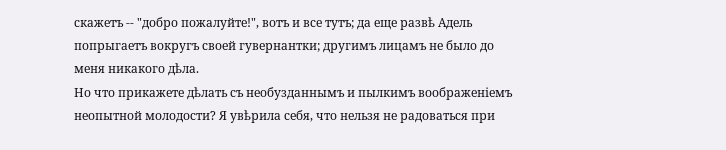скажетъ -- "добро пожалуйте!", вотъ и все тутъ; да еще развѣ Адель попрыгаетъ вокругъ своей гувернантки; другимъ лицамъ не было до меня никакого дѣла.
Но что прикажете дѣлать съ необузданнымъ и пылкимъ воображеніемъ неопытной молодости? Я увѣрила себя, что нельзя не радоваться при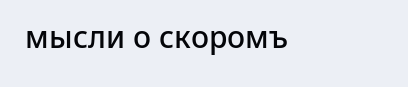мысли о скоромъ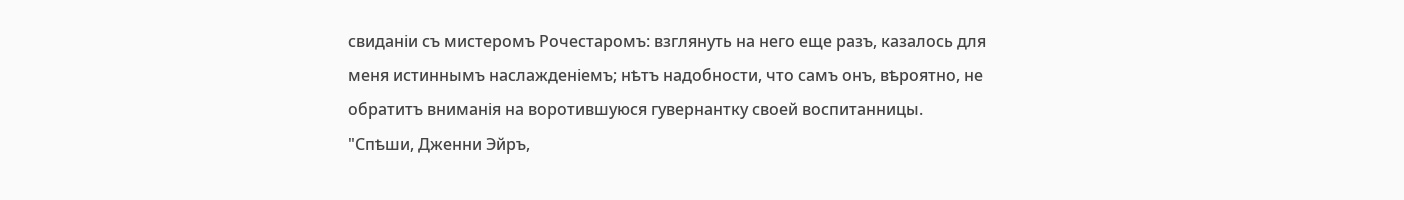свиданіи съ мистеромъ Рочестаромъ: взглянуть на него еще разъ, казалось для меня истиннымъ наслажденіемъ; нѣтъ надобности, что самъ онъ, вѣроятно, не обратитъ вниманія на воротившуюся гувернантку своей воспитанницы.
"Спѣши, Дженни Эйръ,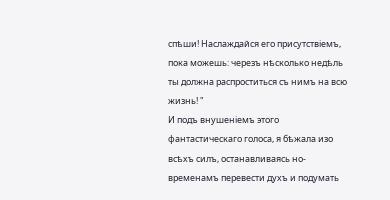спѣши! Наслаждайся его присутствіемъ, пока можешь: черезъ нѣсколько недѣль ты должна распроститься съ нимъ на всю жизнь! "
И подъ внушеніемъ этого фантастическаго голоса, я бѣжала изо всѣхъ силъ, останавливаясь но-временамъ перевести духъ и подумать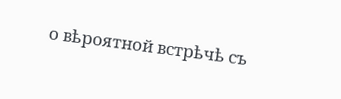о вѣроятной встрѣчѣ съ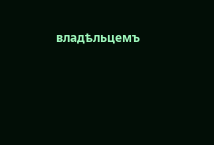владѣльцемъ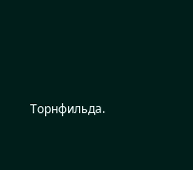Торнфильда.